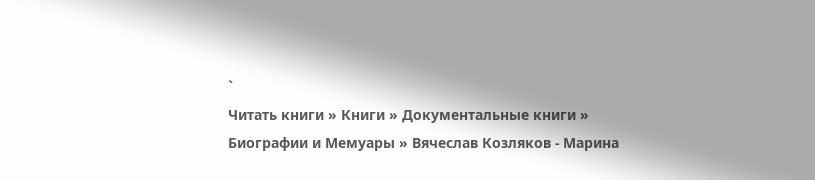`
Читать книги » Книги » Документальные книги » Биографии и Мемуары » Вячеслав Козляков - Марина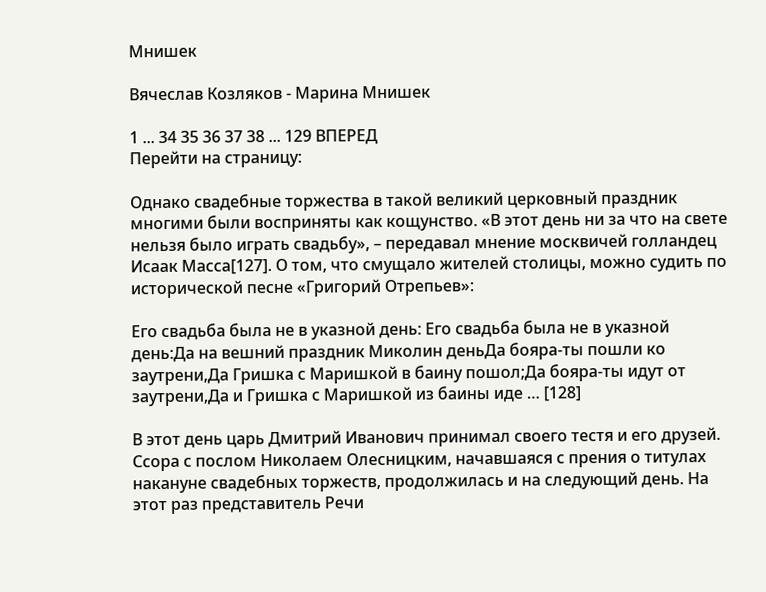Мнишек

Вячеслав Козляков - Марина Мнишек

1 ... 34 35 36 37 38 ... 129 ВПЕРЕД
Перейти на страницу:

Однако свадебные торжества в такой великий церковный праздник многими были восприняты как кощунство. «В этот день ни за что на свете нельзя было играть свадьбу», – передавал мнение москвичей голландец Исаак Масса[127]. О том, что смущало жителей столицы, можно судить по исторической песне «Григорий Отрепьев»:

Его свадьба была не в указной день: Его свадьба была не в указной день:Да на вешний праздник Миколин деньДа бояра-ты пошли ко заутрени,Да Гришка с Маришкой в баину пошол;Да бояра-ты идут от заутрени,Да и Гришка с Маришкой из баины иде … [128]

В этот день царь Дмитрий Иванович принимал своего тестя и его друзей. Ссора с послом Николаем Олесницким, начавшаяся с прения о титулах накануне свадебных торжеств, продолжилась и на следующий день. На этот раз представитель Речи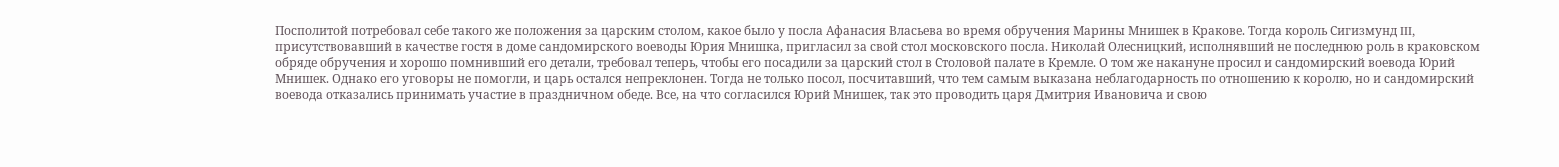Посполитой потребовал себе такого же положения за царским столом, какое было у посла Афанасия Власьева во время обручения Марины Мнишек в Кракове. Тогда король Сигизмунд III, присутствовавший в качестве гостя в доме сандомирского воеводы Юрия Мнишка, пригласил за свой стол московского посла. Николай Олесницкий, исполнявший не последнюю роль в краковском обряде обручения и хорошо помнивший его детали, требовал теперь, чтобы его посадили за царский стол в Столовой палате в Кремле. О том же накануне просил и сандомирский воевода Юрий Мнишек. Однако его уговоры не помогли, и царь остался непреклонен. Тогда не только посол, посчитавший, что тем самым выказана неблагодарность по отношению к королю, но и сандомирский воевода отказались принимать участие в праздничном обеде. Все, на что согласился Юрий Мнишек, так это проводить царя Дмитрия Ивановича и свою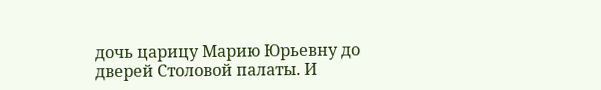дочь царицу Марию Юрьевну до дверей Столовой палаты. И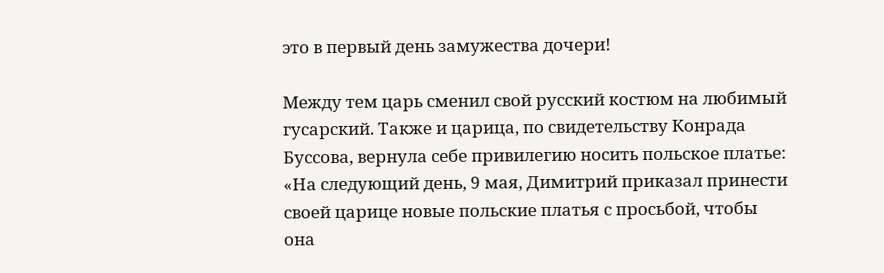это в первый день замужества дочери!

Между тем царь сменил свой русский костюм на любимый гусарский. Также и царица, по свидетельству Конрада Буссова, вернула себе привилегию носить польское платье: «На следующий день, 9 мая, Димитрий приказал принести своей царице новые польские платья с просьбой, чтобы она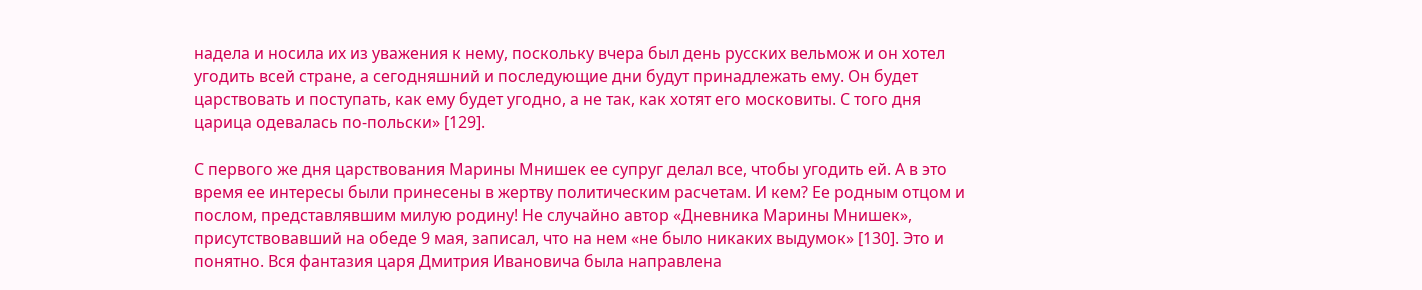надела и носила их из уважения к нему, поскольку вчера был день русских вельмож и он хотел угодить всей стране, а сегодняшний и последующие дни будут принадлежать ему. Он будет царствовать и поступать, как ему будет угодно, а не так, как хотят его московиты. С того дня царица одевалась по-польски» [129].

С первого же дня царствования Марины Мнишек ее супруг делал все, чтобы угодить ей. А в это время ее интересы были принесены в жертву политическим расчетам. И кем? Ее родным отцом и послом, представлявшим милую родину! Не случайно автор «Дневника Марины Мнишек», присутствовавший на обеде 9 мая, записал, что на нем «не было никаких выдумок» [130]. Это и понятно. Вся фантазия царя Дмитрия Ивановича была направлена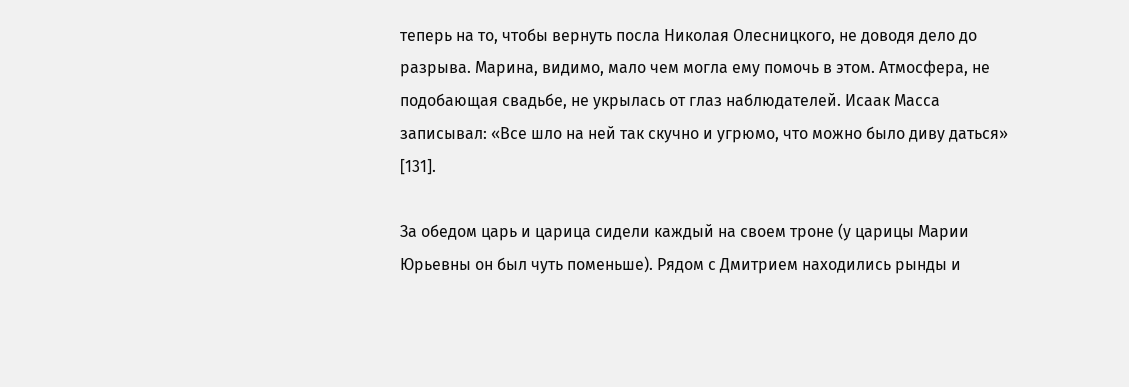теперь на то, чтобы вернуть посла Николая Олесницкого, не доводя дело до разрыва. Марина, видимо, мало чем могла ему помочь в этом. Атмосфера, не подобающая свадьбе, не укрылась от глаз наблюдателей. Исаак Масса записывал: «Все шло на ней так скучно и угрюмо, что можно было диву даться» [131].

За обедом царь и царица сидели каждый на своем троне (у царицы Марии Юрьевны он был чуть поменьше). Рядом с Дмитрием находились рынды и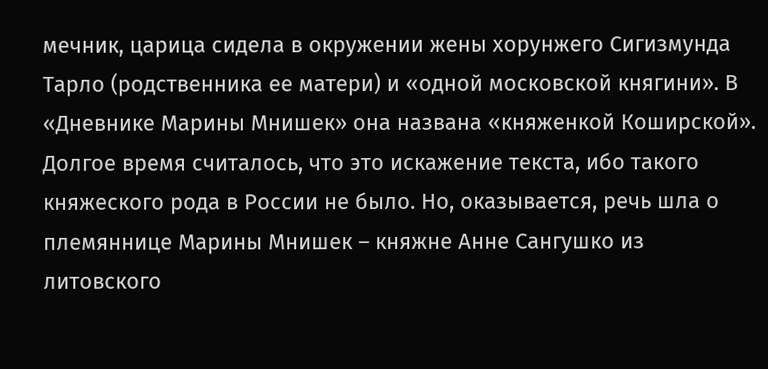мечник, царица сидела в окружении жены хорунжего Сигизмунда Тарло (родственника ее матери) и «одной московской княгини». В «Дневнике Марины Мнишек» она названа «княженкой Коширской». Долгое время считалось, что это искажение текста, ибо такого княжеского рода в России не было. Но, оказывается, речь шла о племяннице Марины Мнишек – княжне Анне Сангушко из литовского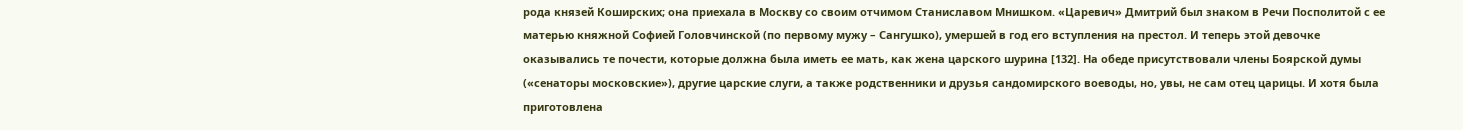рода князей Коширских; она приехала в Москву со своим отчимом Станиславом Мнишком. «Царевич» Дмитрий был знаком в Речи Посполитой с ее матерью княжной Софией Головчинской (по первому мужу – Сангушко), умершей в год его вступления на престол. И теперь этой девочке оказывались те почести, которые должна была иметь ее мать, как жена царского шурина [132]. На обеде присутствовали члены Боярской думы («сенаторы московские»), другие царские слуги, а также родственники и друзья сандомирского воеводы, но, увы, не сам отец царицы. И хотя была приготовлена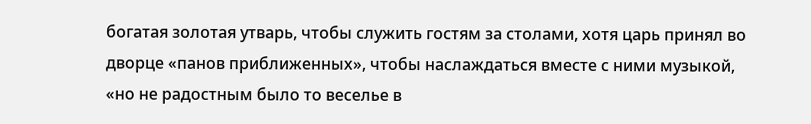богатая золотая утварь, чтобы служить гостям за столами, хотя царь принял во дворце «панов приближенных», чтобы наслаждаться вместе с ними музыкой, «но не радостным было то веселье в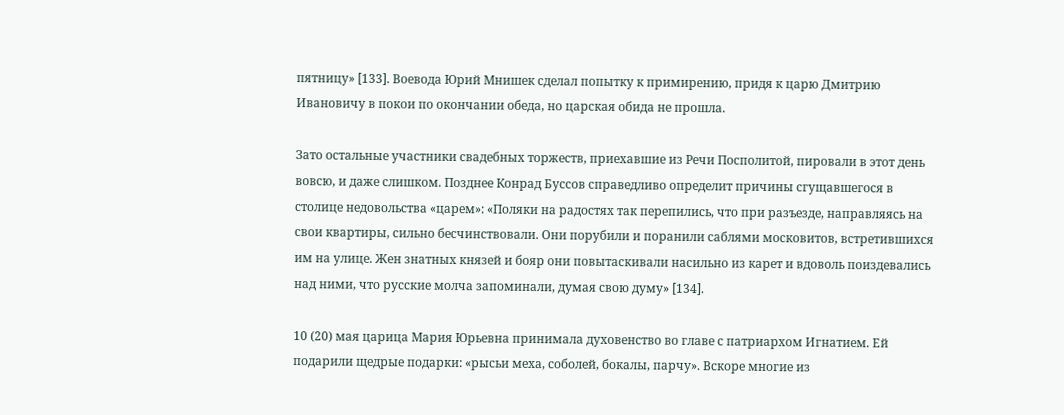пятницу» [133]. Воевода Юрий Мнишек сделал попытку к примирению, придя к царю Дмитрию Ивановичу в покои по окончании обеда, но царская обида не прошла.

Зато остальные участники свадебных торжеств, приехавшие из Речи Посполитой, пировали в этот день вовсю, и даже слишком. Позднее Конрад Буссов справедливо определит причины сгущавшегося в столице недовольства «царем»: «Поляки на радостях так перепились, что при разъезде, направляясь на свои квартиры, сильно бесчинствовали. Они порубили и поранили саблями московитов, встретившихся им на улице. Жен знатных князей и бояр они повытаскивали насильно из карет и вдоволь поиздевались над ними, что русские молча запоминали, думая свою думу» [134].

10 (20) мая царица Мария Юрьевна принимала духовенство во главе с патриархом Игнатием. Ей подарили щедрые подарки: «рысьи меха, соболей, бокалы, парчу». Вскоре многие из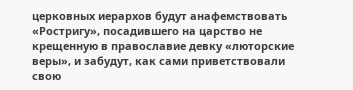церковных иерархов будут анафемствовать «Ростригу», посадившего на царство не крещенную в православие девку «люторские веры», и забудут, как сами приветствовали свою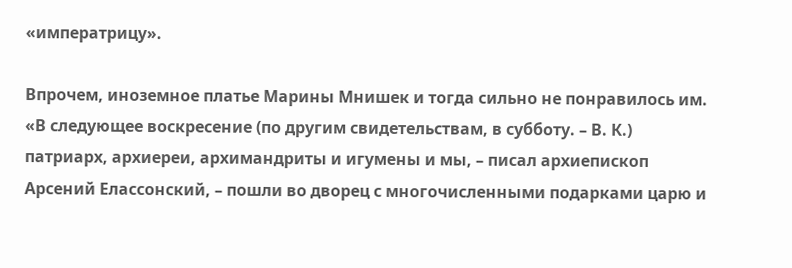«императрицу».

Впрочем, иноземное платье Марины Мнишек и тогда сильно не понравилось им. «В следующее воскресение (по другим свидетельствам, в субботу. – В. К.) патриарх, архиереи, архимандриты и игумены и мы, – писал архиепископ Арсений Елассонский, – пошли во дворец с многочисленными подарками царю и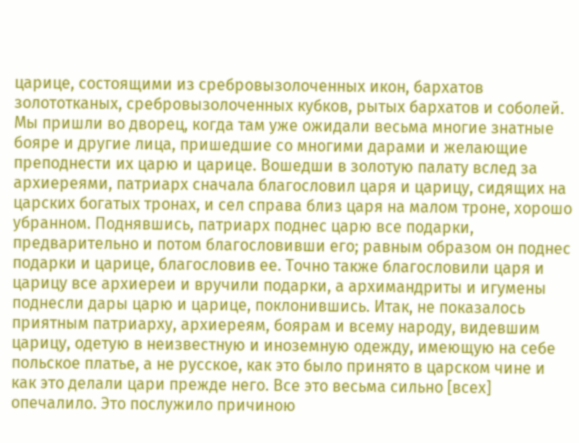царице, состоящими из сребровызолоченных икон, бархатов золототканых, сребровызолоченных кубков, рытых бархатов и соболей. Мы пришли во дворец, когда там уже ожидали весьма многие знатные бояре и другие лица, пришедшие со многими дарами и желающие преподнести их царю и царице. Вошедши в золотую палату вслед за архиереями, патриарх сначала благословил царя и царицу, сидящих на царских богатых тронах, и сел справа близ царя на малом троне, хорошо убранном. Поднявшись, патриарх поднес царю все подарки, предварительно и потом благословивши его; равным образом он поднес подарки и царице, благословив ее. Точно также благословили царя и царицу все архиереи и вручили подарки, а архимандриты и игумены поднесли дары царю и царице, поклонившись. Итак, не показалось приятным патриарху, архиереям, боярам и всему народу, видевшим царицу, одетую в неизвестную и иноземную одежду, имеющую на себе польское платье, а не русское, как это было принято в царском чине и как это делали цари прежде него. Все это весьма сильно [всех] опечалило. Это послужило причиною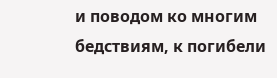и поводом ко многим бедствиям, к погибели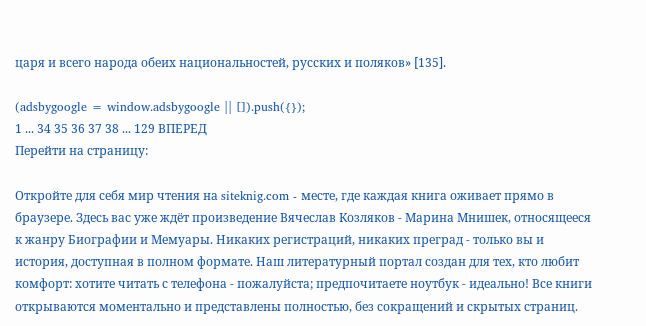царя и всего народа обеих национальностей, русских и поляков» [135].

(adsbygoogle = window.adsbygoogle || []).push({});
1 ... 34 35 36 37 38 ... 129 ВПЕРЕД
Перейти на страницу:

Откройте для себя мир чтения на siteknig.com - месте, где каждая книга оживает прямо в браузере. Здесь вас уже ждёт произведение Вячеслав Козляков - Марина Мнишек, относящееся к жанру Биографии и Мемуары. Никаких регистраций, никаких преград - только вы и история, доступная в полном формате. Наш литературный портал создан для тех, кто любит комфорт: хотите читать с телефона - пожалуйста; предпочитаете ноутбук - идеально! Все книги открываются моментально и представлены полностью, без сокращений и скрытых страниц.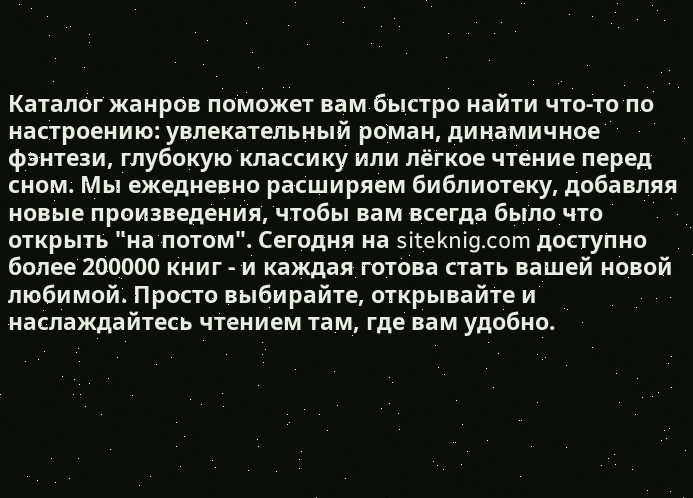Каталог жанров поможет вам быстро найти что-то по настроению: увлекательный роман, динамичное фэнтези, глубокую классику или лёгкое чтение перед сном. Мы ежедневно расширяем библиотеку, добавляя новые произведения, чтобы вам всегда было что открыть "на потом". Сегодня на siteknig.com доступно более 200000 книг - и каждая готова стать вашей новой любимой. Просто выбирайте, открывайте и наслаждайтесь чтением там, где вам удобно.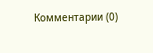Комментарии (0)